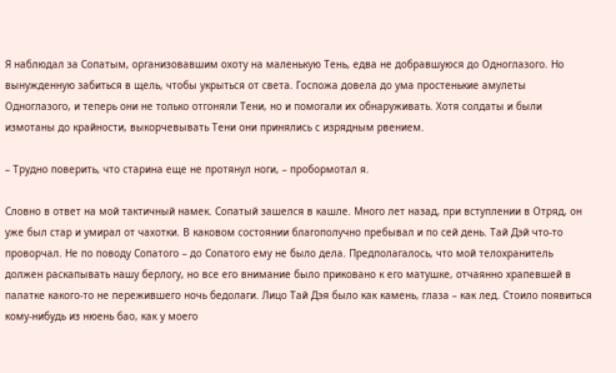Я наблюдал за Сопатым, организовавшим охоту на маленькую Тень, едва не добравшуюся до Одноглазого. Но вынужденную забиться в щель, чтобы укрыться от света. Госпожа довела до ума простенькие амулеты Одноглазого, и теперь они не только отгоняли Тени, но и помогали их обнаруживать. Хотя солдаты и были измотаны до крайности, выкорчевывать Тени они принялись с изрядным рвением.

– Трудно поверить, что старина еще не протянул ноги, – пробормотал я.

Словно в ответ на мой тактичный намек. Сопатый зашелся в кашле. Много лет назад, при вступлении в Отряд, он уже был стар и умирал от чахотки. В каковом состоянии благополучно пребывал и по сей день. Тай Дэй что-то проворчал. Не по поводу Сопатого – до Сопатого ему не было дела. Предполагалось, что мой телохранитель должен раскапывать нашу берлогу, но все его внимание было приковано к его матушке, отчаянно храпевшей в палатке какого-то не пережившего ночь бедолаги. Лицо Тай Дэя было как камень, глаза – как лед. Стоило появиться кому-нибудь из нюень бао, как у моего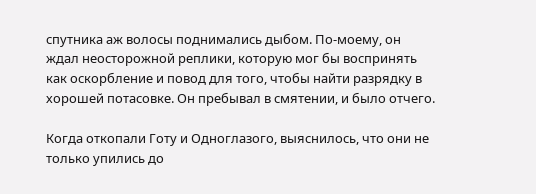спутника аж волосы поднимались дыбом. По-моему, он ждал неосторожной реплики, которую мог бы воспринять как оскорбление и повод для того, чтобы найти разрядку в хорошей потасовке. Он пребывал в смятении, и было отчего.

Когда откопали Готу и Одноглазого, выяснилось, что они не только упились до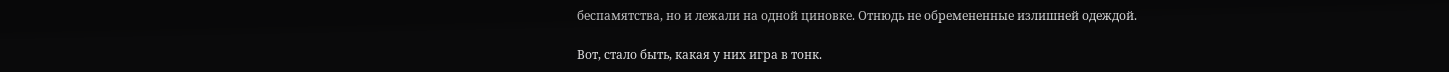беспамятства, но и лежали на одной циновке. Отнюдь не обремененные излишней одеждой.

Вот, стало быть, какая у них игра в тонк.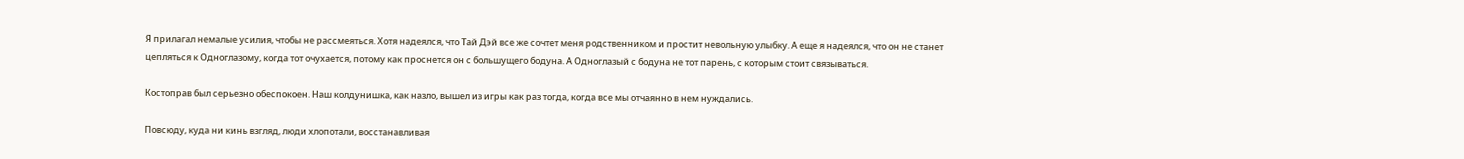Я прилагал немалые усилия, чтобы не рассмеяться. Хотя надеялся, что Тай Дэй все же сочтет меня родственником и простит невольную улыбку. А еще я надеялся, что он не станет цепляться к Одноглазому, когда тот очухается, потому как проснется он с большущего бодуна. А Одноглазый с бодуна не тот парень, с которым стоит связываться.

Костоправ был серьезно обеспокоен. Наш колдунишка, как назло, вышел из игры как раз тогда, когда все мы отчаянно в нем нуждались.

Повсюду, куда ни кинь взгляд, люди хлопотали, восстанавливая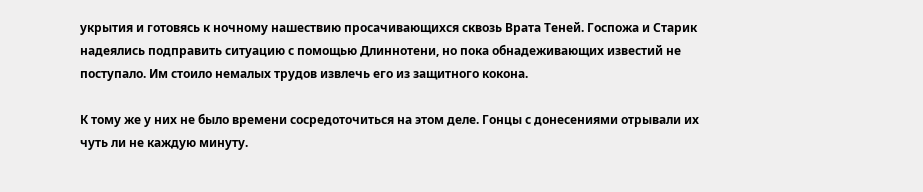укрытия и готовясь к ночному нашествию просачивающихся сквозь Врата Теней. Госпожа и Старик надеялись подправить ситуацию с помощью Длиннотени, но пока обнадеживающих известий не поступало. Им стоило немалых трудов извлечь его из защитного кокона.

К тому же у них не было времени сосредоточиться на этом деле. Гонцы с донесениями отрывали их чуть ли не каждую минуту.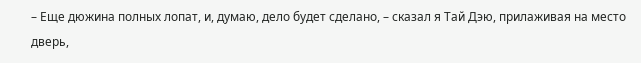– Еще дюжина полных лопат, и, думаю, дело будет сделано, – сказал я Тай Дэю, прилаживая на место дверь,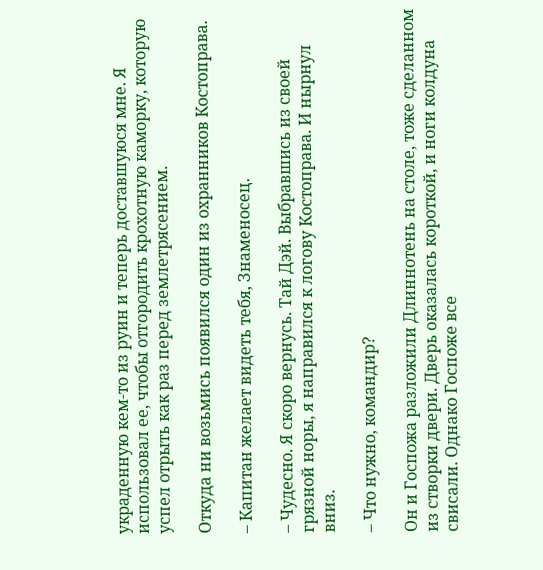украденную кем-то из руин и теперь доставшуюся мне. Я использовал ее, чтобы отгородить крохотную каморку, которую успел отрыть как раз перед землетрясением.

Откуда ни возьмись появился один из охранников Костоправа.

– Капитан желает видеть тебя, Знаменосец.

– Чудесно. Я скоро вернусь. Тай Дэй. Выбравшись из своей грязной норы, я направился к логову Костоправа. И нырнул вниз.

– Что нужно, командир?

Он и Госпожа разложили Длиннотень на столе, тоже сделанном из створки двери. Дверь оказалась короткой, и ноги колдуна свисали. Однако Госпоже все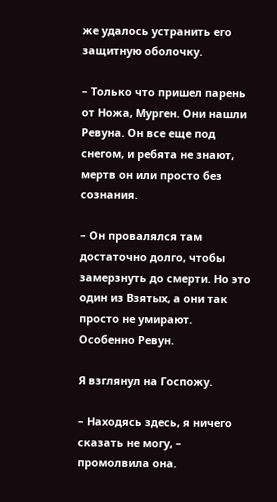же удалось устранить его защитную оболочку.

– Только что пришел парень от Ножа, Мурген. Они нашли Ревуна. Он все еще под снегом, и ребята не знают, мертв он или просто без сознания.

– Он провалялся там достаточно долго, чтобы замерзнуть до смерти. Но это один из Взятых, а они так просто не умирают. Особенно Ревун.

Я взглянул на Госпожу.

– Находясь здесь, я ничего сказать не могу, – промолвила она.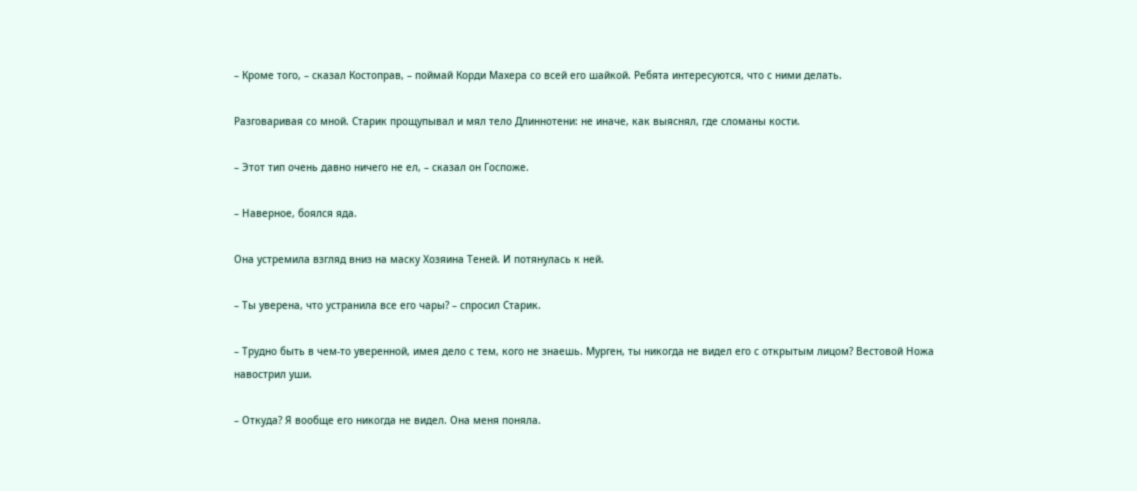– Кроме того, – сказал Костоправ, – поймай Корди Махера со всей его шайкой. Ребята интересуются, что с ними делать.

Разговаривая со мной. Старик прощупывал и мял тело Длиннотени: не иначе, как выяснял, где сломаны кости.

– Этот тип очень давно ничего не ел, – сказал он Госпоже.

– Наверное, боялся яда.

Она устремила взгляд вниз на маску Хозяина Теней. И потянулась к ней.

– Ты уверена, что устранила все его чары? – спросил Старик.

– Трудно быть в чем-то уверенной, имея дело с тем, кого не знаешь. Мурген, ты никогда не видел его с открытым лицом? Вестовой Ножа навострил уши.

– Откуда? Я вообще его никогда не видел. Она меня поняла.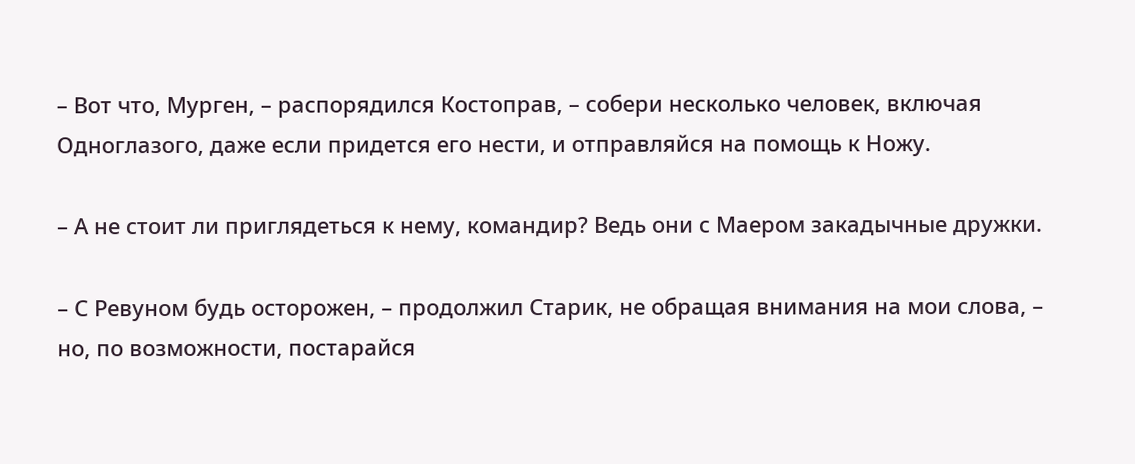– Вот что, Мурген, – распорядился Костоправ, – собери несколько человек, включая Одноглазого, даже если придется его нести, и отправляйся на помощь к Ножу.

– А не стоит ли приглядеться к нему, командир? Ведь они с Маером закадычные дружки.

– С Ревуном будь осторожен, – продолжил Старик, не обращая внимания на мои слова, – но, по возможности, постарайся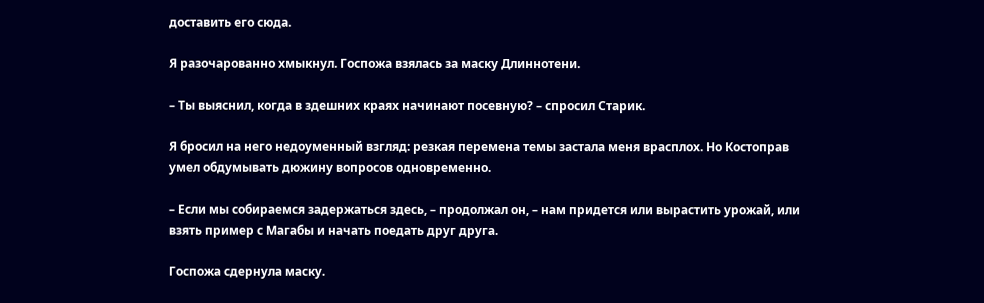доставить его сюда.

Я разочарованно хмыкнул. Госпожа взялась за маску Длиннотени.

– Ты выяснил, когда в здешних краях начинают посевную? – спросил Старик.

Я бросил на него недоуменный взгляд: резкая перемена темы застала меня врасплох. Но Костоправ умел обдумывать дюжину вопросов одновременно.

– Если мы собираемся задержаться здесь, – продолжал он, – нам придется или вырастить урожай, или взять пример с Магабы и начать поедать друг друга.

Госпожа сдернула маску.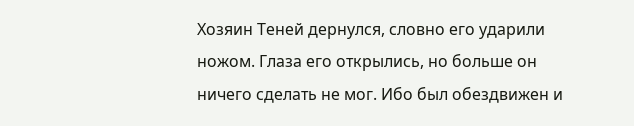Хозяин Теней дернулся, словно его ударили ножом. Глаза его открылись, но больше он ничего сделать не мог. Ибо был обездвижен и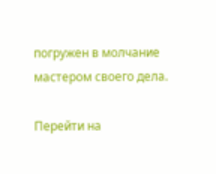погружен в молчание мастером своего дела.

Перейти на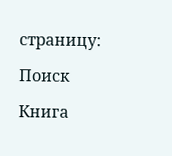страницу:

Поиск

Книга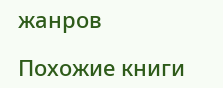жанров

Похожие книги